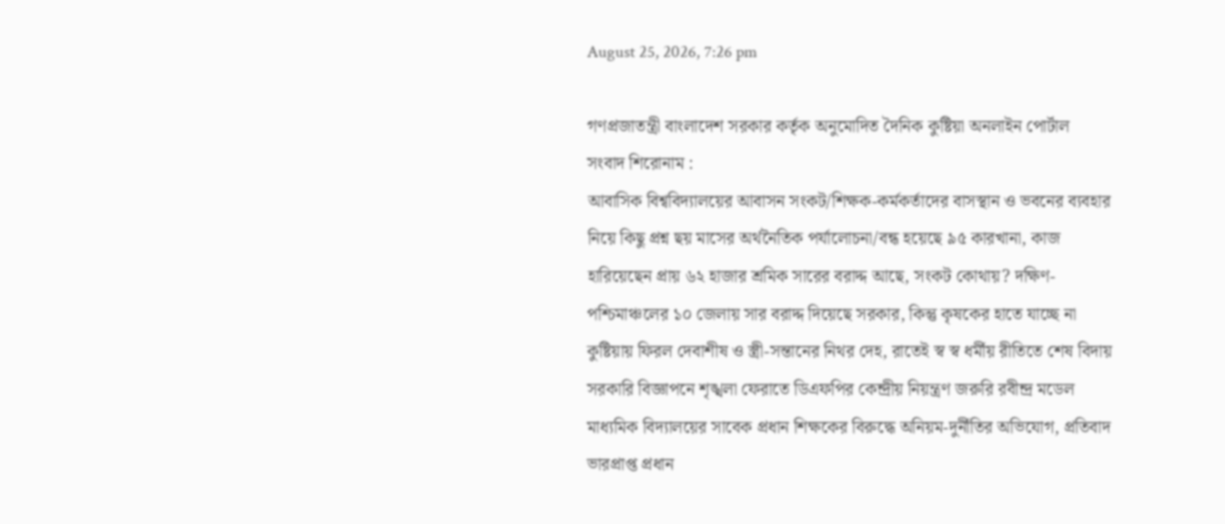August 25, 2026, 7:26 pm

গণপ্রজাতন্ত্রী বাংলাদেশ সরকার কর্তৃক অনুমোদিত দৈনিক কুষ্টিয়া অনলাইন পোর্টাল
সংবাদ শিরোনাম :
আবাসিক বিশ্ববিদ্যালয়ের আবাসন সংকট/শিক্ষক-কর্মকর্তাদের বাসস্থান ও ভবনের ব্যবহার নিয়ে কিছু প্রশ্ন ছয় মাসের অর্থনৈতিক পর্যালোচনা/বন্ধ হয়েছে ৯৫ কারখানা, কাজ হারিয়েছেন প্রায় ৬২ হাজার শ্রমিক সারের বরাদ্দ আছে, সংকট কোথায়? দক্ষিণ-পশ্চিমাঞ্চলের ১০ জেলায় সার বরাদ্দ দিয়েছে সরকার, কিন্তু কৃষকের হাতে যাচ্ছে না কুষ্টিয়ায় ফিরল দেবাশীষ ও স্ত্রী-সন্তানের নিথর দেহ, রাতেই স্ব স্ব ধর্মীয় রীতিতে শেষ বিদায় সরকারি বিজ্ঞাপনে শৃঙ্খলা ফেরাতে ডিএফপির কেন্দ্রীয় নিয়ন্ত্রণ জরুরি রবীন্দ্র মডেল মাধ্যমিক বিদ্যালয়ের সাবেক প্রধান শিক্ষকের বিরুদ্ধে অনিয়ম-দুর্নীতির অভিযোগ, প্রতিবাদ ভারপ্রাপ্ত প্রধান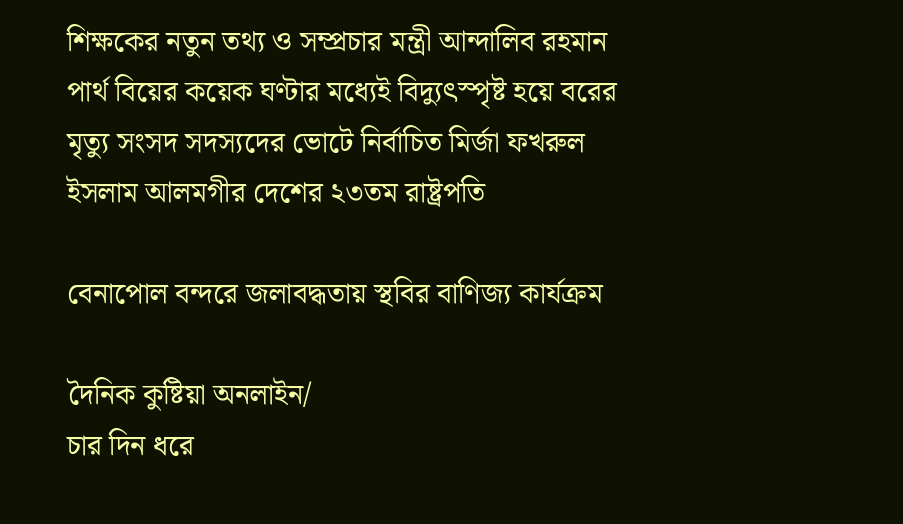শিক্ষকের নতুন তথ্য ও সম্প্রচার মন্ত্রী আন্দালিব রহমান পার্থ বিয়ের কয়েক ঘণ্টার মধ্যেই বিদ্যুৎস্পৃষ্ট হয়ে বরের মৃত্যু সংসদ সদস্যদের ভোটে নির্বাচিত মির্জা ফখরুল ইসলাম আলমগীর দেশের ২৩তম রাষ্ট্রপতি

বেনাপোল বন্দরে জলাবদ্ধতায় স্থবির বাণিজ্য কার্যক্রম

দৈনিক কুষ্টিয়া অনলাইন/
চার দিন ধরে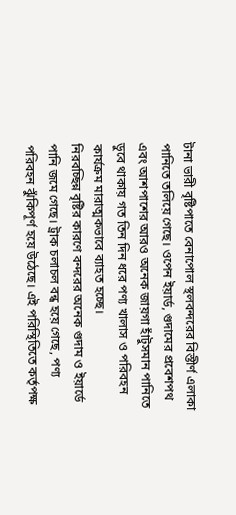টানা ভারী বৃষ্টিপাতে বেনাপোল স্থলবন্দরের বিস্তীর্ণ এলাকা পানিতে তলিয়ে গেছে। ওপেন ইয়ার্ড, গুদামের প্রবেশপথ এবং আশপাশের আরও অনেক জায়গা হাঁটুসমান পানিতে ডুবে থাকায় গত তিন দিন ধরে পণ্য খালাস ও পরিবহন কার্যক্রম মারাত্মকভাবে ব্যাহত হচ্ছে।
নিরবচ্ছিন্ন বৃষ্টির কারণে বন্দরের অনেক গুদাম ও ইয়ার্ডে পানি জমে গেছে। ট্রাক চলাচল বন্ধ হয়ে গেছে, পণ্য পরিবহন ঝুঁকিপূর্ণ হয়ে উঠেছে। এই পরিস্থিতিতে কর্তৃপক্ষ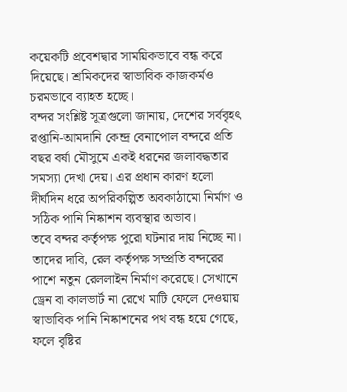কয়েকটি প্রবেশদ্বার সাময়িকভাবে বন্ধ করে দিয়েছে। শ্রমিকদের স্বাভাবিক কাজকর্মও চরমভাবে ব্যাহত হচ্ছে।
বন্দর সংশ্লিষ্ট সূত্রগুলো জানায়, দেশের সর্ববৃহৎ রপ্তানি-আমদানি কেন্দ্র বেনাপোল বন্দরে প্রতি বছর বর্ষা মৌসুমে একই ধরনের জলাবদ্ধতার সমস্যা দেখা দেয়। এর প্রধান কারণ হলো দীর্ঘদিন ধরে অপরিকল্পিত অবকাঠামো নির্মাণ ও সঠিক পানি নিষ্কাশন ব্যবস্থার অভাব।
তবে বন্দর কর্তৃপক্ষ পুরো ঘটনার দায় নিচ্ছে না। তাদের দাবি, রেল কর্তৃপক্ষ সম্প্রতি বন্দরের পাশে নতুন রেললাইন নির্মাণ করেছে। সেখানে ড্রেন বা কালভার্ট না রেখে মাটি ফেলে দেওয়ায় স্বাভাবিক পানি নিষ্কাশনের পথ বন্ধ হয়ে গেছে, ফলে বৃষ্টির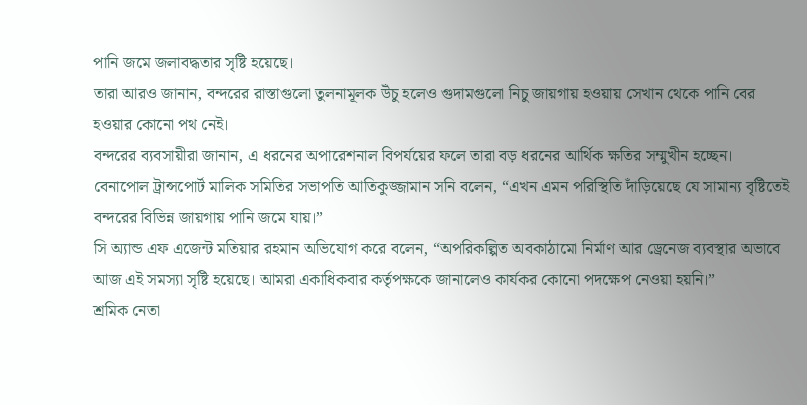পানি জমে জলাবদ্ধতার সৃষ্টি হয়েছে।
তারা আরও জানান, বন্দরের রাস্তাগুলো তুলনামূলক উঁচু হলেও গুদামগুলো নিচু জায়গায় হওয়ায় সেখান থেকে পানি বের হওয়ার কোনো পথ নেই।
বন্দরের ব্যবসায়ীরা জানান, এ ধরনের অপারেশনাল বিপর্যয়ের ফলে তারা বড় ধরনের আর্থিক ক্ষতির সম্মুখীন হচ্ছেন।
বেনাপোল ট্রান্সপোর্ট মালিক সমিতির সভাপতি আতিকুজ্জামান সনি বলেন, “এখন এমন পরিস্থিতি দাঁড়িয়েছে যে সামান্য বৃষ্টিতেই বন্দরের বিভিন্ন জায়গায় পানি জমে যায়।”
সি অ্যান্ড এফ এজেন্ট মতিয়ার রহমান অভিযোগ করে বলেন, “অপরিকল্পিত অবকাঠামো নির্মাণ আর ড্রেনেজ ব্যবস্থার অভাবে আজ এই সমস্যা সৃষ্টি হয়েছে। আমরা একাধিকবার কর্তৃপক্ষকে জানালেও কার্যকর কোনো পদক্ষেপ নেওয়া হয়নি।”
শ্রমিক নেতা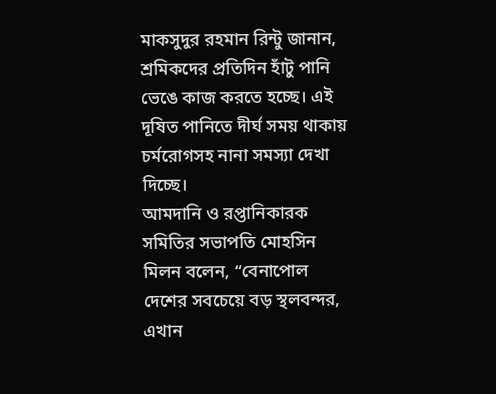মাকসুদুর রহমান রিন্টু জানান, শ্রমিকদের প্রতিদিন হাঁটু পানি ভেঙে কাজ করতে হচ্ছে। এই দূষিত পানিতে দীর্ঘ সময় থাকায় চর্মরোগসহ নানা সমস্যা দেখা দিচ্ছে।
আমদানি ও রপ্তানিকারক সমিতির সভাপতি মোহসিন মিলন বলেন, “বেনাপোল দেশের সবচেয়ে বড় স্থলবন্দর, এখান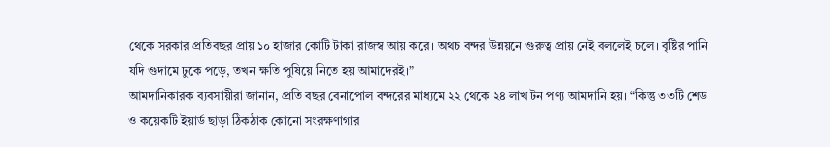থেকে সরকার প্রতিবছর প্রায় ১০ হাজার কোটি টাকা রাজস্ব আয় করে। অথচ বন্দর উন্নয়নে গুরুত্ব প্রায় নেই বললেই চলে। বৃষ্টির পানি যদি গুদামে ঢুকে পড়ে, তখন ক্ষতি পুষিয়ে নিতে হয় আমাদেরই।”
আমদানিকারক ব্যবসায়ীরা জানান, প্রতি বছর বেনাপোল বন্দরের মাধ্যমে ২২ থেকে ২৪ লাখ টন পণ্য আমদানি হয়। “কিন্তু ৩৩টি শেড ও কয়েকটি ইয়ার্ড ছাড়া ঠিকঠাক কোনো সংরক্ষণাগার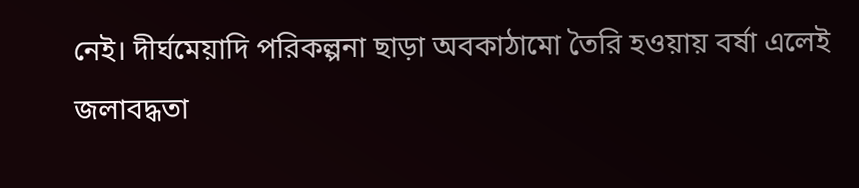নেই। দীর্ঘমেয়াদি পরিকল্পনা ছাড়া অবকাঠামো তৈরি হওয়ায় বর্ষা এলেই জলাবদ্ধতা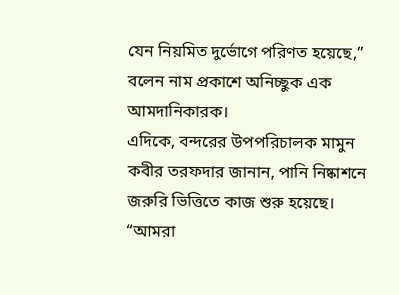যেন নিয়মিত দুর্ভোগে পরিণত হয়েছে,” বলেন নাম প্রকাশে অনিচ্ছুক এক আমদানিকারক।
এদিকে, বন্দরের উপপরিচালক মামুন কবীর তরফদার জানান, পানি নিষ্কাশনে জরুরি ভিত্তিতে কাজ শুরু হয়েছে। “আমরা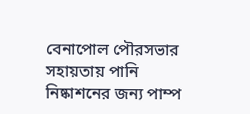বেনাপোল পৌরসভার সহায়তায় পানি নিষ্কাশনের জন্য পাম্প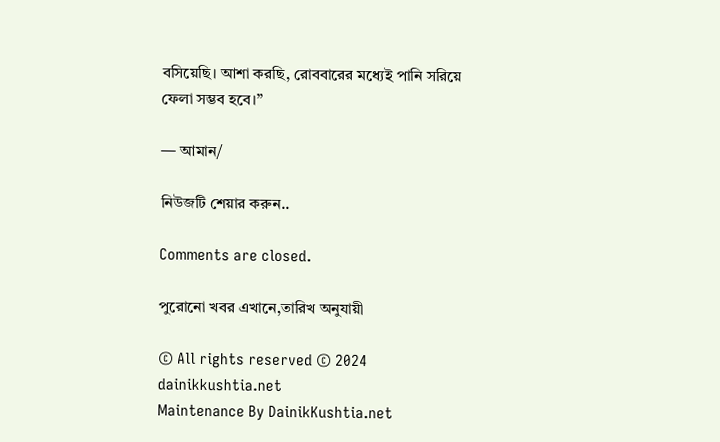বসিয়েছি। আশা করছি, রোববারের মধ্যেই পানি সরিয়ে ফেলা সম্ভব হবে।”

— আমান/

নিউজটি শেয়ার করুন..

Comments are closed.

পুরোনো খবর এখানে,তারিখ অনুযায়ী

© All rights reserved © 2024 dainikkushtia.net
Maintenance By DainikKushtia.net